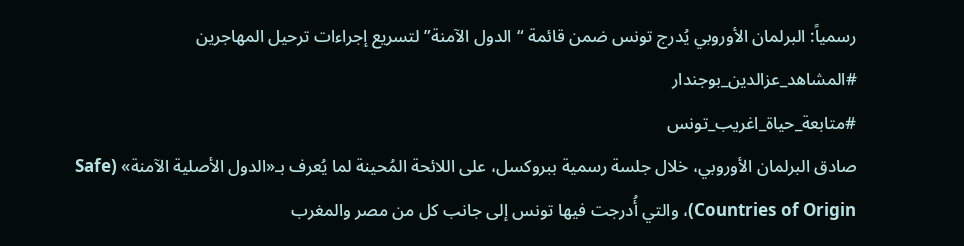رسمياً: البرلمان الأوروبي يُدرج تونس ضمن قائمة “الدول الآمنة” لتسريع إجراءات ترحيل المهاجرين
#المشاهد_عزالدين_بوجندار
#متابعة_حياة_اغريب_تونس
صادق البرلمان الأوروبي، خلال جلسة رسمية ببروكسل، على اللائحة المُحينة لما يُعرف بـ«الدول الأصلية الآمنة» (Safe Countries of Origin)، والتي أُدرجت فيها تونس إلى جانب كل من مصر والمغرب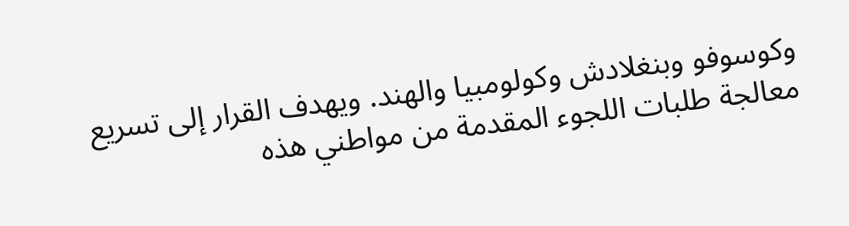وكوسوفو وبنغلادش وكولومبيا والهند. ويهدف القرار إلى تسريع معالجة طلبات اللجوء المقدمة من مواطني هذه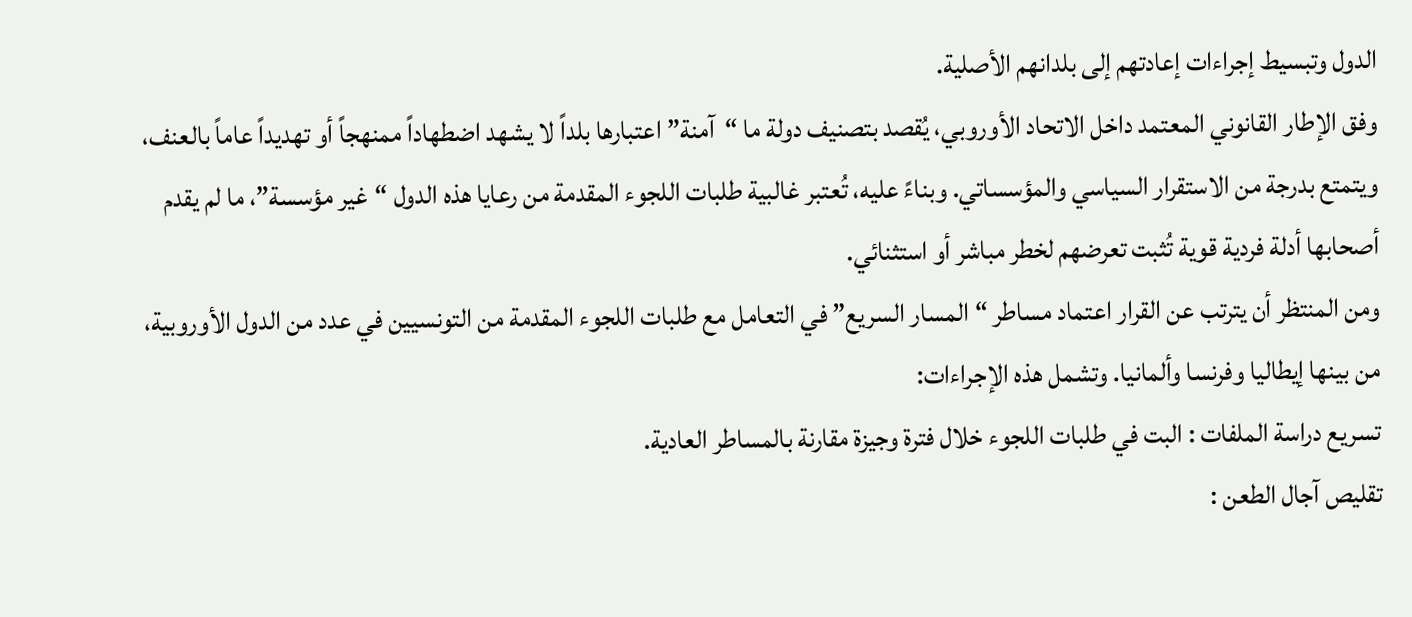الدول وتبسيط إجراءات إعادتهم إلى بلدانهم الأصلية.
وفق الإطار القانوني المعتمد داخل الاتحاد الأوروبي، يُقصد بتصنيف دولة ما “آمنة” اعتبارها بلداً لا يشهد اضطهاداً ممنهجاً أو تهديداً عاماً بالعنف، ويتمتع بدرجة من الاستقرار السياسي والمؤسساتي. وبناءً عليه، تُعتبر غالبية طلبات اللجوء المقدمة من رعايا هذه الدول “غير مؤسسة”، ما لم يقدم أصحابها أدلة فردية قوية تُثبت تعرضهم لخطر مباشر أو استثنائي.
ومن المنتظر أن يترتب عن القرار اعتماد مساطر “المسار السريع” في التعامل مع طلبات اللجوء المقدمة من التونسيين في عدد من الدول الأوروبية، من بينها إيطاليا وفرنسا وألمانيا. وتشمل هذه الإجراءات:
تسريع دراسة الملفات : البت في طلبات اللجوء خلال فترة وجيزة مقارنة بالمساطر العادية.
تقليص آجال الطعن :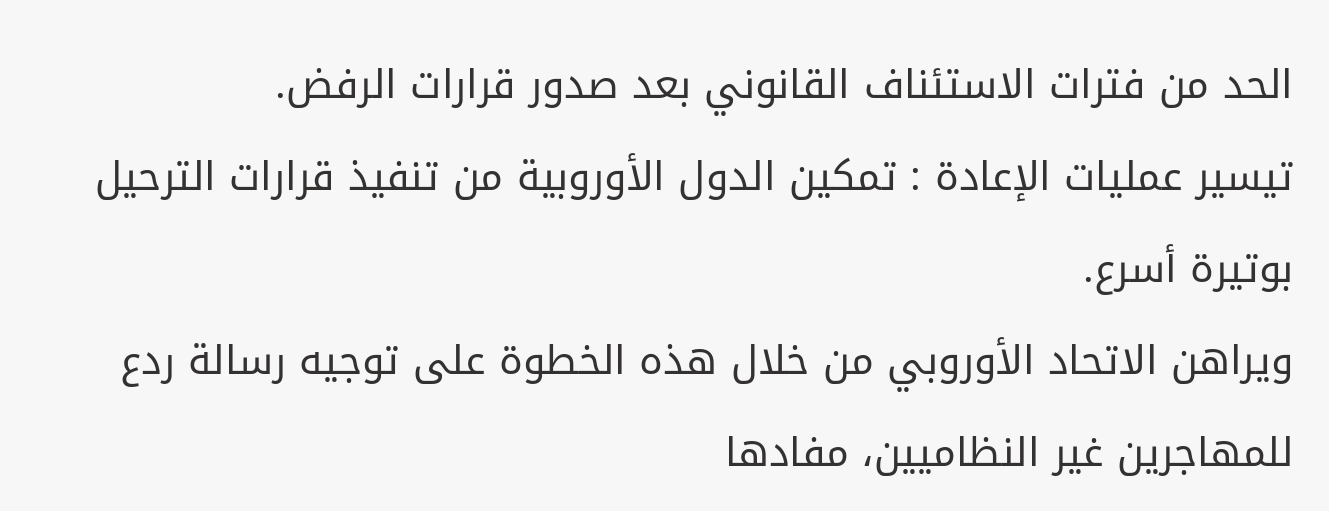الحد من فترات الاستئناف القانوني بعد صدور قرارات الرفض.
تيسير عمليات الإعادة : تمكين الدول الأوروبية من تنفيذ قرارات الترحيل بوتيرة أسرع.
ويراهن الاتحاد الأوروبي من خلال هذه الخطوة على توجيه رسالة ردع للمهاجرين غير النظاميين، مفادها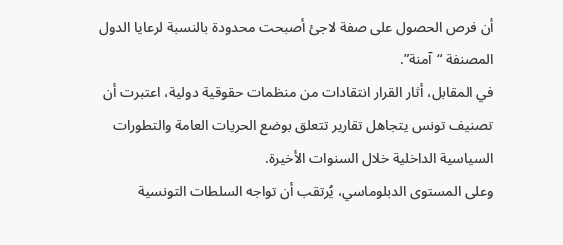أن فرص الحصول على صفة لاجئ أصبحت محدودة بالنسبة لرعايا الدول المصنفة “آمنة”.
في المقابل، أثار القرار انتقادات من منظمات حقوقية دولية، اعتبرت أن تصنيف تونس يتجاهل تقارير تتعلق بوضع الحريات العامة والتطورات السياسية الداخلية خلال السنوات الأخيرة.
وعلى المستوى الدبلوماسي، يُرتقب أن تواجه السلطات التونسية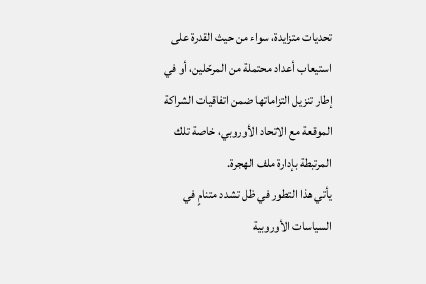تحديات متزايدة، سواء من حيث القدرة على استيعاب أعداد محتملة من المرحّلين، أو في إطار تنزيل التزاماتها ضمن اتفاقيات الشراكة الموقعة مع الاتحاد الأوروبي، خاصة تلك المرتبطة بإدارة ملف الهجرة.
يأتي هذا التطور في ظل تشدد متنامٍ في السياسات الأوروبية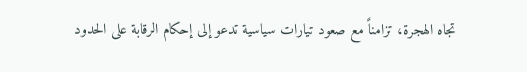تجاه الهجرة، تزامناً مع صعود تيارات سياسية تدعو إلى إحكام الرقابة على الحدود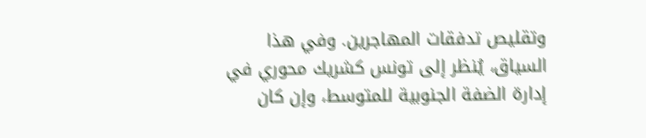وتقليص تدفقات المهاجرين. وفي هذا السياق، يُنظر إلى تونس كشريك محوري في إدارة الضفة الجنوبية للمتوسط، وإن كان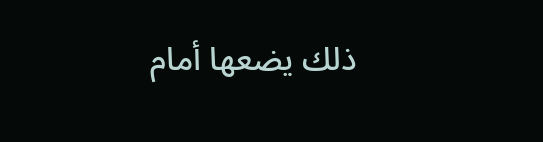ذلك يضعها أمام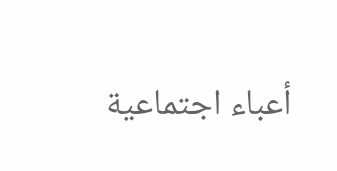أعباء اجتماعية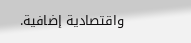واقتصادية إضافية.